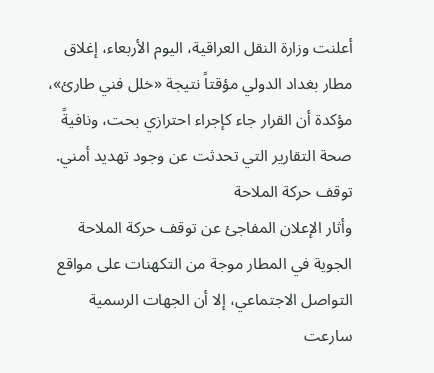أعلنت وزارة النقل العراقية، اليوم الأربعاء، إغلاق مطار بغداد الدولي مؤقتاً نتيجة «خلل فني طارئ»، مؤكدة أن القرار جاء كإجراء احترازي بحت، ونافيةً صحة التقارير التي تحدثت عن وجود تهديد أمني.
توقف حركة الملاحة
وأثار الإعلان المفاجئ عن توقف حركة الملاحة الجوية في المطار موجة من التكهنات على مواقع التواصل الاجتماعي، إلا أن الجهات الرسمية سارعت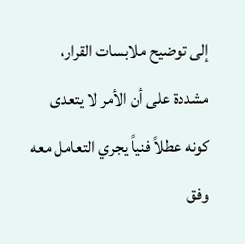إلى توضيح ملابسات القرار، مشددة على أن الأمر لا يتعدى كونه عطلاً فنياً يجري التعامل معه وفق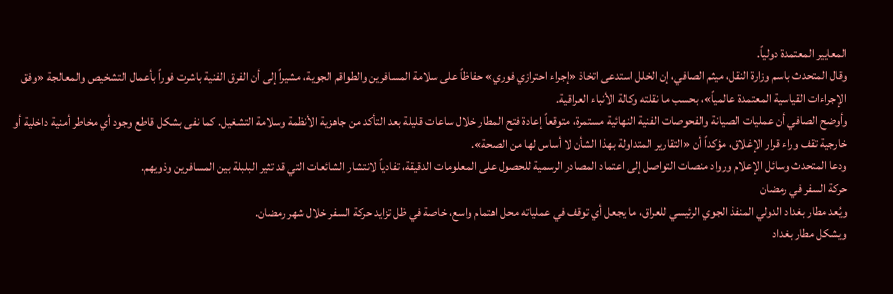المعايير المعتمدة دولياً.
وقال المتحدث باسم وزارة النقل، ميثم الصافي، إن الخلل استدعى اتخاذ «إجراء احترازي فوري» حفاظاً على سلامة المسافرين والطواقم الجوية، مشيراً إلى أن الفرق الفنية باشرت فوراً بأعمال التشخيص والمعالجة «وفق الإجراءات القياسية المعتمدة عالمياً»، بحسب ما نقلته وكالة الأنباء العراقية.
وأوضح الصافي أن عمليات الصيانة والفحوصات الفنية النهائية مستمرة، متوقعاً إعادة فتح المطار خلال ساعات قليلة بعد التأكد من جاهزية الأنظمة وسلامة التشغيل. كما نفى بشكل قاطع وجود أي مخاطر أمنية داخلية أو خارجية تقف وراء قرار الإغلاق، مؤكداً أن «التقارير المتداولة بهذا الشأن لا أساس لها من الصحة».
ودعا المتحدث وسائل الإعلام ورواد منصات التواصل إلى اعتماد المصادر الرسمية للحصول على المعلومات الدقيقة، تفادياً لانتشار الشائعات التي قد تثير البلبلة بين المسافرين وذويهم.
حركة السفر في رمضان
ويُعد مطار بغداد الدولي المنفذ الجوي الرئيسي للعراق، ما يجعل أي توقف في عملياته محل اهتمام واسع، خاصة في ظل تزايد حركة السفر خلال شهر رمضان.
ويشكل مطار بغداد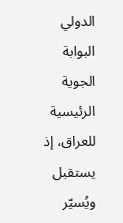الدولي البوابة الجوية الرئيسية للعراق، إذ يستقبل ويُسيّر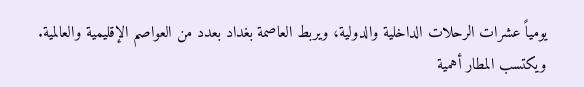يومياً عشرات الرحلات الداخلية والدولية، ويربط العاصمة بغداد بعدد من العواصم الإقليمية والعالمية.
ويكتسب المطار أهمية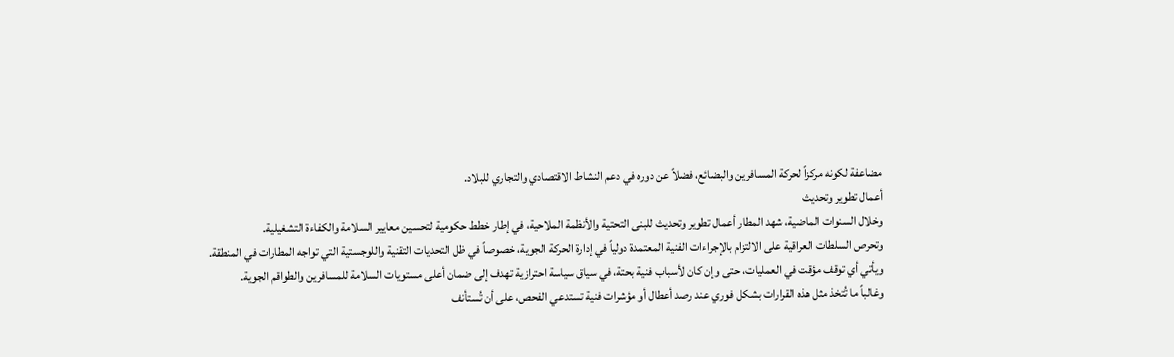مضاعفة لكونه مركزاً لحركة المسافرين والبضائع، فضلاً عن دوره في دعم النشاط الاقتصادي والتجاري للبلاد.
أعمال تطوير وتحديث
وخلال السنوات الماضية، شهد المطار أعمال تطوير وتحديث للبنى التحتية والأنظمة الملاحية، في إطار خطط حكومية لتحسين معايير السلامة والكفاءة التشغيلية.
وتحرص السلطات العراقية على الالتزام بالإجراءات الفنية المعتمدة دولياً في إدارة الحركة الجوية، خصوصاً في ظل التحديات التقنية واللوجستية التي تواجه المطارات في المنطقة.
ويأتي أي توقف مؤقت في العمليات، حتى وإن كان لأسباب فنية بحتة، في سياق سياسة احترازية تهدف إلى ضمان أعلى مستويات السلامة للمسافرين والطواقم الجوية.
وغالباً ما تُتخذ مثل هذه القرارات بشكل فوري عند رصد أعطال أو مؤشرات فنية تستدعي الفحص، على أن تُستأنف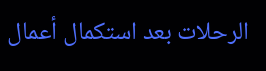الرحلات بعد استكمال أعمال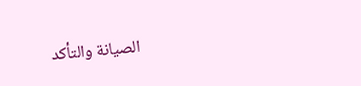الصيانة والتأكد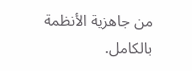من جاهزية الأنظمة بالكامل.